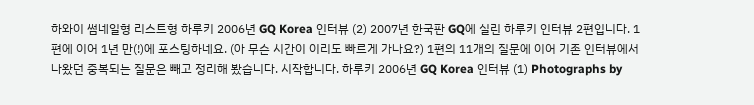하와이 썸네일형 리스트형 하루키 2006년 GQ Korea 인터뷰 (2) 2007년 한국판 GQ에 실린 하루키 인터뷰 2편입니다. 1편에 이어 1년 만(!)에 포스팅하네요. (아 무슨 시간이 이리도 빠르게 가나요?) 1편의 11개의 질문에 이어 기존 인터뷰에서 나왔던 중복되는 질문은 빼고 정리해 봤습니다. 시작합니다. 하루키 2006년 GQ Korea 인터뷰 (1) Photographs by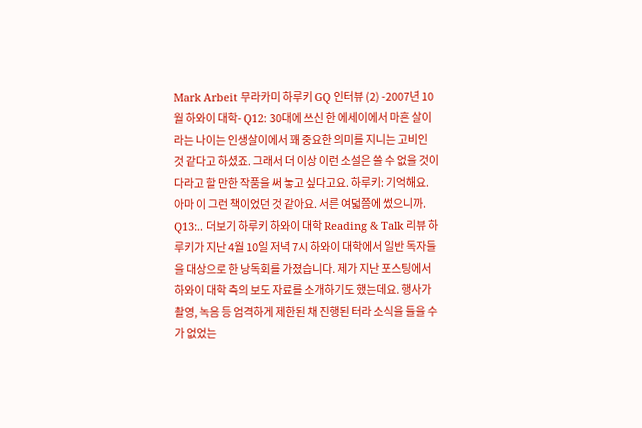Mark Arbeit 무라카미 하루키 GQ 인터뷰 (2) -2007년 10월 하와이 대학- Q12: 30대에 쓰신 한 에세이에서 마흔 살이라는 나이는 인생살이에서 꽤 중요한 의미를 지니는 고비인 것 같다고 하셨죠. 그래서 더 이상 이런 소설은 쓸 수 없을 것이다라고 할 만한 작품을 써 놓고 싶다고요. 하루키: 기억해요. 아마 이 그런 책이었던 것 같아요. 서른 여덟쯤에 썼으니까. Q13:.. 더보기 하루키 하와이 대학 Reading & Talk 리뷰 하루키가 지난 4월 10일 저녁 7시 하와이 대학에서 일반 독자들을 대상으로 한 낭독회를 가졌습니다. 제가 지난 포스팅에서 하와이 대학 측의 보도 자료를 소개하기도 했는데요. 행사가 촬영, 녹음 등 엄격하게 제한된 채 진행된 터라 소식을 들을 수가 없었는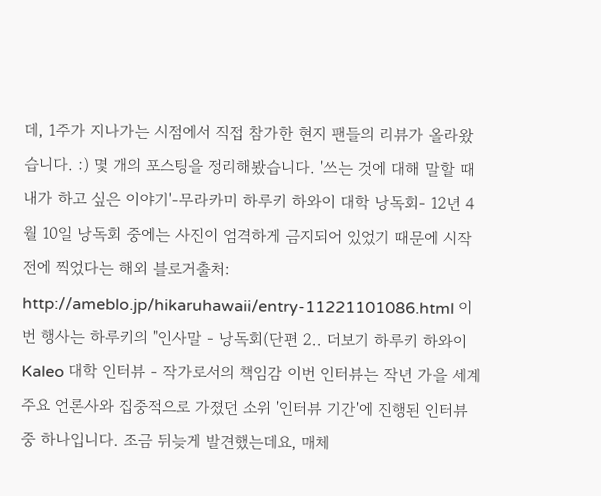데, 1주가 지나가는 시점에서 직접 참가한 현지 팬들의 리뷰가 올라왔습니다. :) 몇 개의 포스팅을 정리해봤습니다. '쓰는 것에 대해 말할 때 내가 하고 싶은 이야기'-무라카미 하루키 하와이 대학 낭독회- 12년 4월 10일 낭독회 중에는 사진이 엄격하게 금지되어 있었기 때문에 시작전에 찍었다는 해외 블로거출처: http://ameblo.jp/hikaruhawaii/entry-11221101086.html 이번 행사는 하루키의 "인사말 - 낭독회(단편 2.. 더보기 하루키 하와이 Kaleo 대학 인터뷰 - 작가로서의 책임감 이번 인터뷰는 작년 가을 세계 주요 언론사와 집중적으로 가졌던 소위 '인터뷰 기간'에 진행된 인터뷰 중 하나입니다. 조금 뒤늦게 발견했는데요, 매체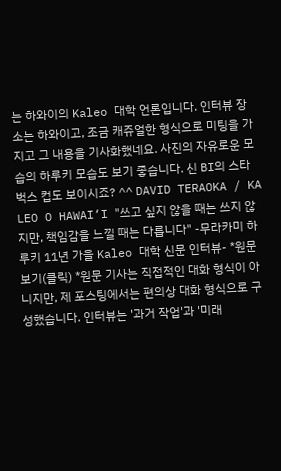는 하와이의 Kaleo 대학 언론입니다. 인터뷰 장소는 하와이고, 조금 캐쥬얼한 형식으로 미팅을 가지고 그 내용을 기사화했네요. 사진의 자유로운 모습의 하루키 모습도 보기 좋습니다. 신 BI의 스타벅스 컵도 보이시죠? ^^ DAVID TERAOKA / KA LEO O HAWAI‘I "쓰고 싶지 않을 때는 쓰지 않지만, 책임감을 느낄 때는 다릅니다" -무라카미 하루키 11년 가을 Kaleo 대학 신문 인터뷰- *원문 보기(클릭) *원문 기사는 직접적인 대화 형식이 아니지만, 제 포스팅에서는 편의상 대화 형식으로 구성했습니다. 인터뷰는 '과거 작업'과 '미래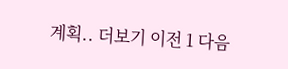계획.. 더보기 이전 1 다음